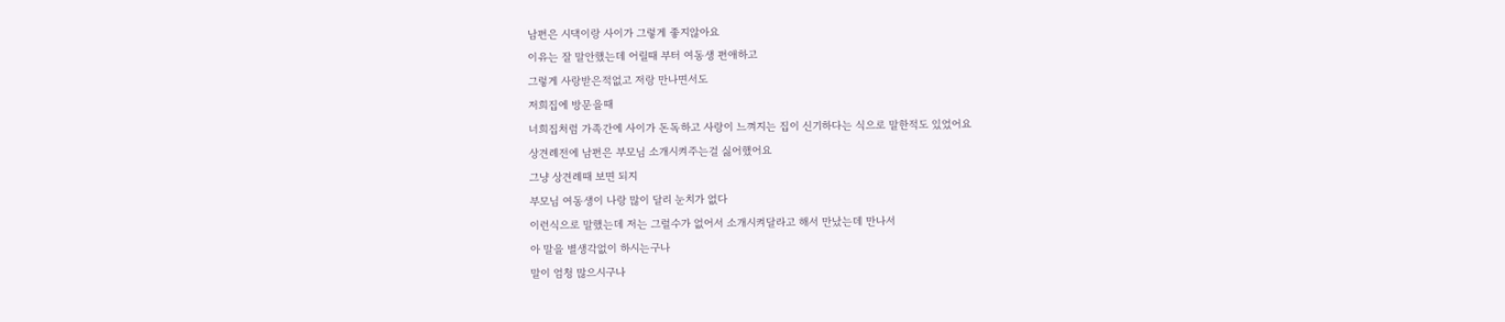남편은 시댁이랑 사이가 그렇게 좋지않아요
이유는 잘 말안했는데 어릴때 부터 여동생 편애하고
그렇게 사랑받은적없고 저랑 만나면서도
저희집에 방문을때
너희집처럼 가족간에 사이가 돈독하고 사랑이 느껴지는 집이 신기하다는 식으로 말한적도 있었어요
상견례전에 남편은 부모님 소개시켜주는걸 싫어했어요
그냥 상견례때 보면 되지
부모님 여동생이 나랑 많이 달리 눈치가 없다
이런식으로 말했는데 저는 그럴수가 없어서 소개시켜달라고 해서 만났는데 만나서
아 말을 별생각없이 하시는구나
말이 엄청 많으시구나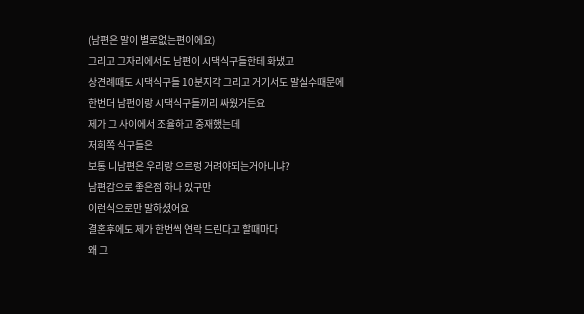(남편은 말이 별로없는편이에요)
그리고 그자리에서도 남편이 시댁식구들한테 화냈고
상견례때도 시댁식구들 10분지각 그리고 거기서도 말실수때문에 한번더 남펀이랑 시댁식구들끼리 싸웠거든요
제가 그 사이에서 조율하고 중재했는데
저희쪽 식구들은
보통 니남편은 우리랑 으르렁 거려야되는거아니냐?
남편감으로 좋은점 하나 있구만
이런식으로만 말하셨어요
결혼후에도 제가 한번씩 연락 드린다고 할때마다
왜 그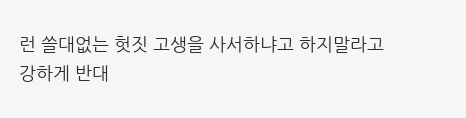런 쓸대없는 헛짓 고생을 사서하냐고 하지말라고
강하게 반대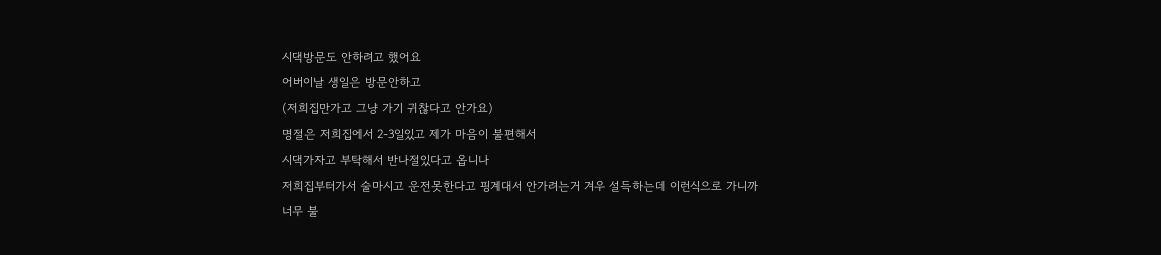시댁방문도 안하려고 했어요
어버이날 생일은 방문안하고
(저희집만가고 그냥 가기 귀찮다고 안가요)
명절은 저희집에서 2-3일있고 제가 마음이 불편해서
시댁가자고 부탁해서 반나절있다고 옵니나
저희집부터가서 술마시고 운전못한다고 핑계대서 안가려는거 겨우 설득하는데 이런식으로 가니까
너무 불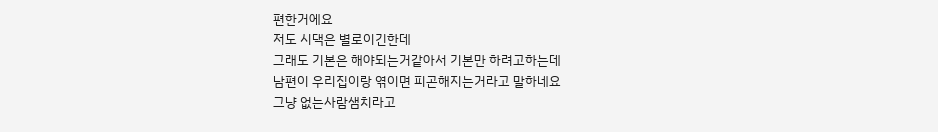편한거에요
저도 시댁은 별로이긴한데
그래도 기본은 해야되는거같아서 기본만 하려고하는데
남편이 우리집이랑 엮이면 피곤해지는거라고 말하네요
그냥 없는사람샘치라고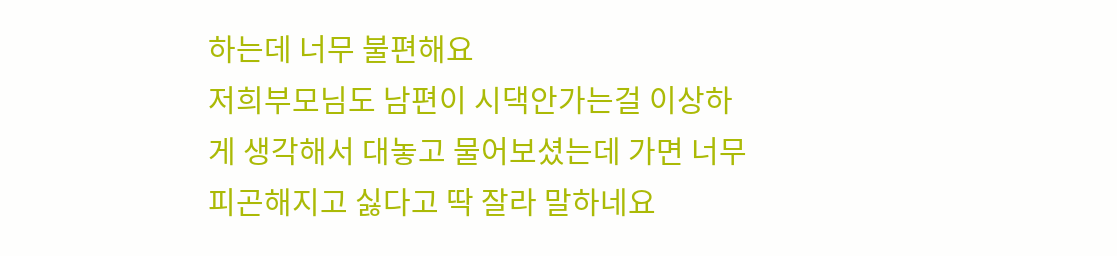하는데 너무 불편해요
저희부모님도 남편이 시댁안가는걸 이상하게 생각해서 대놓고 물어보셨는데 가면 너무 피곤해지고 싫다고 딱 잘라 말하네요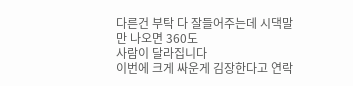다른건 부탁 다 잘들어주는데 시댁말만 나오면 360도
사람이 달라집니다
이번에 크게 싸운게 김장한다고 연락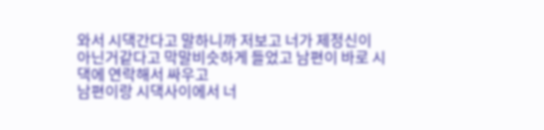와서 시댁간다고 말하니까 저보고 너가 제정신이 아닌거같다고 막말비슷하게 들었고 남편이 바로 시댁에 연락해서 싸우고
남편이랑 시댁사이에서 너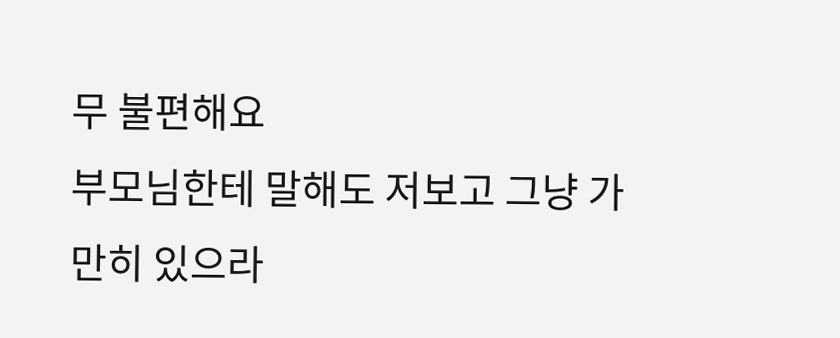무 불편해요
부모님한테 말해도 저보고 그냥 가만히 있으라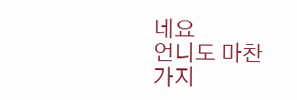네요
언니도 마찬가지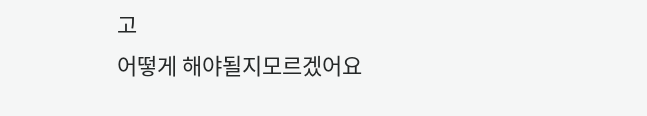고
어떻게 해야될지모르겠어요